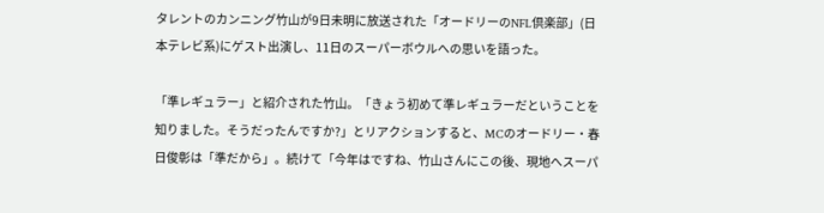タレントのカンニング竹山が9日未明に放送された「オードリーのNFL倶楽部」(日本テレビ系)にゲスト出演し、11日のスーパーボウルへの思いを語った。

「準レギュラー」と紹介された竹山。「きょう初めて準レギュラーだということを知りました。そうだったんですか?」とリアクションすると、MCのオードリー・春日俊彰は「準だから」。続けて「今年はですね、竹山さんにこの後、現地へスーパ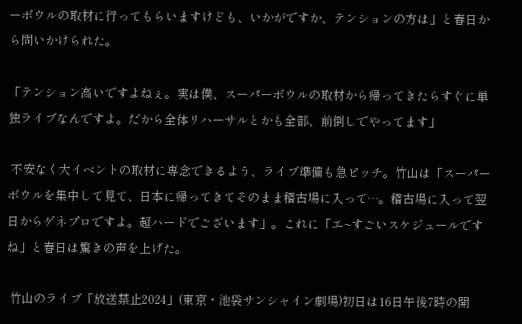ーボウルの取材に行ってもらいますけども、いかがですか、テンションの方は」と春日から問いかけられた。

「テンション高いですよねぇ。実は僕、スーパーボウルの取材から帰ってきたらすぐに単独ライブなんですよ。だから全体リハーサルとかも全部、前倒しでやってます」

 不安なく大イベントの取材に専念できるよう、ライブ準備も急ピッチ。竹山は「スーパーボウルを集中して見て、日本に帰ってきてそのまま稽古場に入って…。稽古場に入って翌日からゲネプロですよ。超ハードでございます」。これに「エ~すごいスケジュールですね」と春日は驚きの声を上げた。

 竹山のライブ「放送禁止2024」(東京・池袋サンシャイン劇場)初日は16日午後7時の開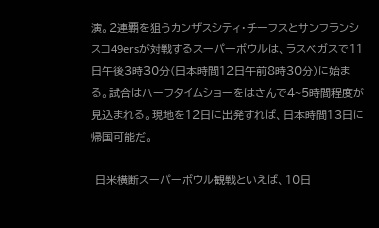演。2連覇を狙うカンザスシティ・チーフスとサンフランシスコ49ersが対戦するスーパーボウルは、ラスベガスで11日午後3時30分(日本時間12日午前8時30分)に始まる。試合はハーフタイムショーをはさんで4~5時間程度が見込まれる。現地を12日に出発すれば、日本時間13日に帰国可能だ。

 日米横断スーパーボウル観戦といえば、10日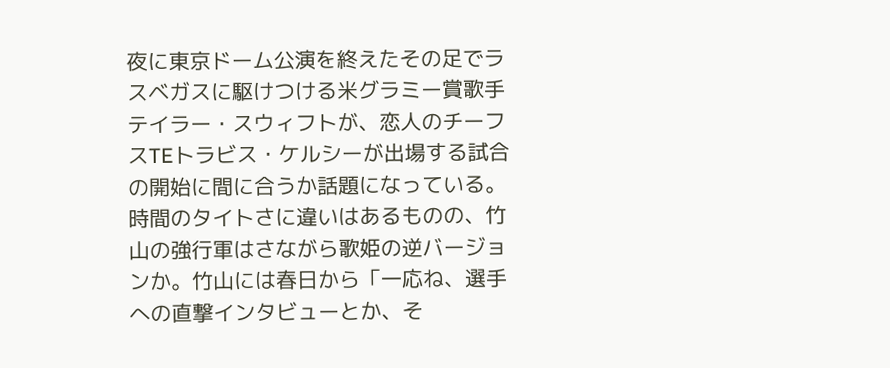夜に東京ドーム公演を終えたその足でラスベガスに駆けつける米グラミー賞歌手テイラー・スウィフトが、恋人のチーフスTEトラビス・ケルシーが出場する試合の開始に間に合うか話題になっている。時間のタイトさに違いはあるものの、竹山の強行軍はさながら歌姫の逆バージョンか。竹山には春日から「一応ね、選手への直撃インタビューとか、そ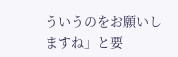ういうのをお願いしますね」と要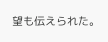望も伝えられた。